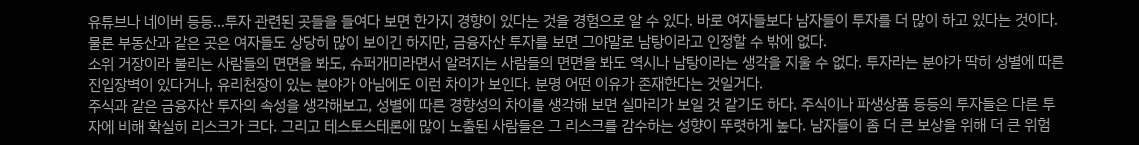유튜브나 네이버 등등…투자 관련된 곳들을 들여다 보면 한가지 경향이 있다는 것을 경험으로 알 수 있다. 바로 여자들보다 남자들이 투자를 더 많이 하고 있다는 것이다. 물론 부동산과 같은 곳은 여자들도 상당히 많이 보이긴 하지만, 금융자산 투자를 보면 그야말로 남탕이라고 인정할 수 밖에 없다.
소위 거장이라 불리는 사람들의 면면을 봐도, 슈퍼개미라면서 알려지는 사람들의 면면을 봐도 역시나 남탕이라는 생각을 지울 수 없다. 투자라는 분야가 딱히 성별에 따른 진입장벽이 있다거나, 유리천장이 있는 분야가 아님에도 이런 차이가 보인다. 분명 어떤 이유가 존재한다는 것일거다.
주식과 같은 금융자산 투자의 속성을 생각해보고, 성별에 따른 경향성의 차이를 생각해 보면 실마리가 보일 것 같기도 하다. 주식이나 파생상품 등등의 투자들은 다른 투자에 비해 확실히 리스크가 크다. 그리고 테스토스테론에 많이 노출된 사람들은 그 리스크를 감수하는 성향이 뚜렷하게 높다. 남자들이 좀 더 큰 보상을 위해 더 큰 위험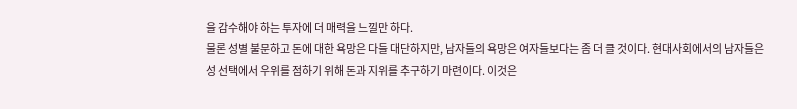을 감수해야 하는 투자에 더 매력을 느낄만 하다.
물론 성별 불문하고 돈에 대한 욕망은 다들 대단하지만, 남자들의 욕망은 여자들보다는 좀 더 클 것이다. 현대사회에서의 남자들은 성 선택에서 우위를 점하기 위해 돈과 지위를 추구하기 마련이다. 이것은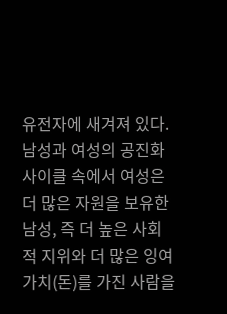유전자에 새겨져 있다. 남성과 여성의 공진화 사이클 속에서 여성은 더 많은 자원을 보유한 남성, 즉 더 높은 사회적 지위와 더 많은 잉여가치(돈)를 가진 사람을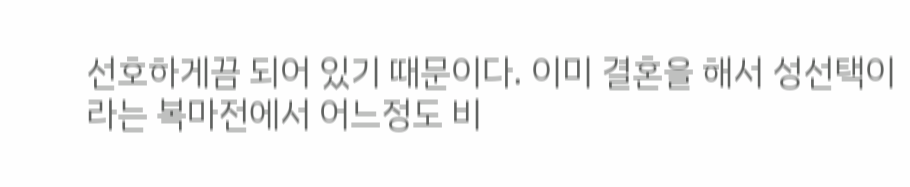선호하게끔 되어 있기 때문이다. 이미 결혼을 해서 성선택이라는 복마전에서 어느정도 비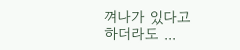껴나가 있다고 하더라도 ...